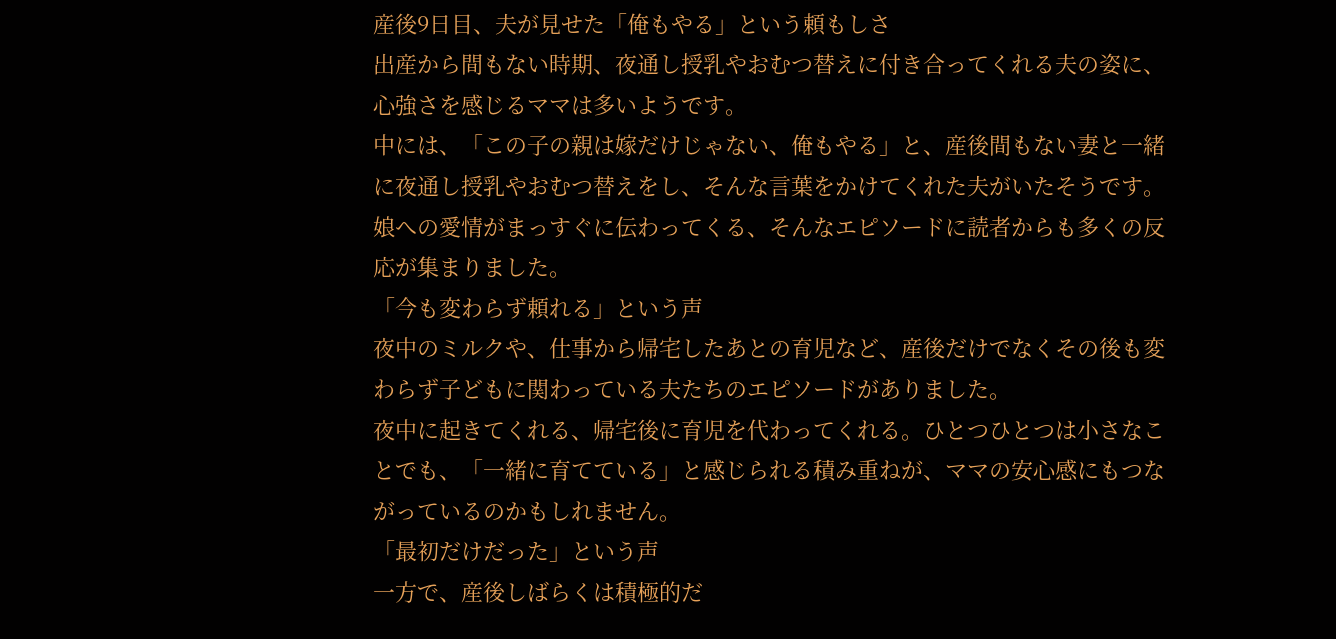産後9日目、夫が見せた「俺もやる」という頼もしさ
出産から間もない時期、夜通し授乳やおむつ替えに付き合ってくれる夫の姿に、心強さを感じるママは多いようです。
中には、「この子の親は嫁だけじゃない、俺もやる」と、産後間もない妻と一緒に夜通し授乳やおむつ替えをし、そんな言葉をかけてくれた夫がいたそうです。娘への愛情がまっすぐに伝わってくる、そんなエピソードに読者からも多くの反応が集まりました。
「今も変わらず頼れる」という声
夜中のミルクや、仕事から帰宅したあとの育児など、産後だけでなくその後も変わらず子どもに関わっている夫たちのエピソードがありました。
夜中に起きてくれる、帰宅後に育児を代わってくれる。ひとつひとつは小さなことでも、「一緒に育てている」と感じられる積み重ねが、ママの安心感にもつながっているのかもしれません。
「最初だけだった」という声
一方で、産後しばらくは積極的だ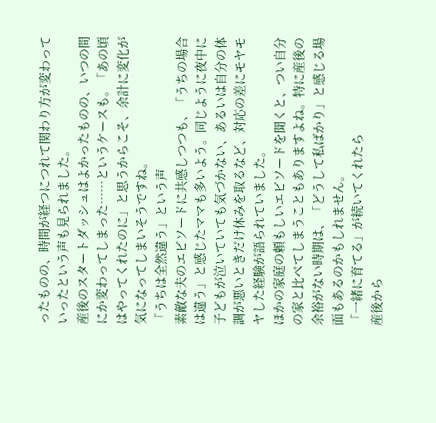ったものの、時間が経つにつれて関わり方が変わっていったという声も見られました。
産後のスタートダッシュはよかったものの、いつの間にか変わってしまった……というケースも。「あの頃はやってくれたのに」と思うからこそ、余計に変化が気になってしまいそうですね。
「うちは全然違う」という声
素敵な夫のエピソードに共感しつつも、「うちの場合は違う」と感じたママも多いよう。同じように夜中に子どもが泣いていても気づかない、あるいは自分の体調が悪いときだけ休みを取るなど、対応の差にモヤモヤした経験が語られていました。
ほかの家庭の頼もしいエピソードを聞くと、つい自分の家と比べてしまうこともありますよね。特に産後の余裕がない時期は、「どうして私ばかり」と感じる場面もあるのかもしれません。
「一緒に育てる」が続いてくれたら
産後から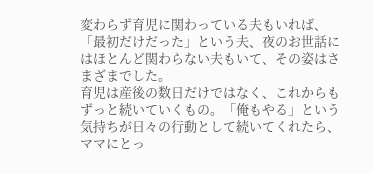変わらず育児に関わっている夫もいれば、「最初だけだった」という夫、夜のお世話にはほとんど関わらない夫もいて、その姿はさまざまでした。
育児は産後の数日だけではなく、これからもずっと続いていくもの。「俺もやる」という気持ちが日々の行動として続いてくれたら、ママにとっ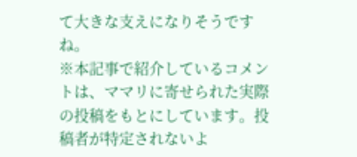て大きな支えになりそうですね。
※本記事で紹介しているコメントは、ママリに寄せられた実際の投稿をもとにしています。投稿者が特定されないよ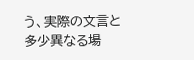う、実際の文言と多少異なる場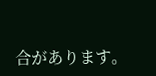合があります。